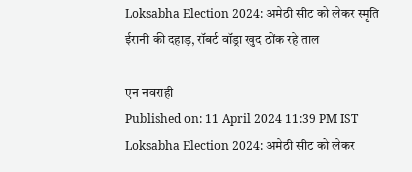Loksabha Election 2024: अमेठी सीट को लेकर स्मृति ईरानी की दहाड़, रॉबर्ट वॉड्रा खुद ठोंक रहे ताल

एन नवराही
Published on: 11 April 2024 11:39 PM IST
Loksabha Election 2024: अमेठी सीट को लेकर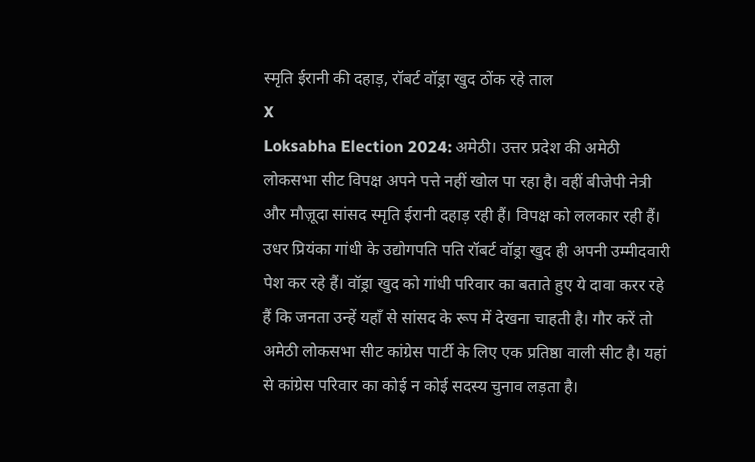स्मृति ईरानी की दहाड़, रॉबर्ट वॉड्रा खुद ठोंक रहे ताल
X
Loksabha Election 2024: अमेठी। उत्तर प्रदेश की अमेठी लोकसभा सीट विपक्ष अपने पत्ते नहीं खोल पा रहा है। वहीं बीजेपी नेत्री और मौज़ूदा सांसद स्मृति ईरानी दहाड़ रही हैं। विपक्ष को ललकार रही हैं। उधर प्रियंका गांधी के उद्योगपति पति रॉबर्ट वॉड्रा खुद ही अपनी उम्मीदवारी पेश कर रहे हैं। वॉड्रा खुद को गांधी परिवार का बताते हुए ये दावा करर रहे हैं कि जनता उन्हें यहाँ से सांसद के रूप में देखना चाहती है। गौर करें तो अमेठी लोकसभा सीट कांग्रेस पार्टी के लिए एक प्रतिष्ठा वाली सीट है। यहां से कांग्रेस परिवार का कोई न कोई सदस्य चुनाव लड़ता है।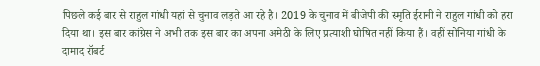पिछले कई बार से राहुल गांधी यहां से चुनाव लड़ते आ रहे है। 2019 के चुनाव में बीजेपी की स्मृति ईरानी ने राहुल गांधी को हरा दिया था। इस बार कांग्रेस ने अभी तक इस बार का अपना अमेठी के लिए प्रत्याशी घोषित नहीं किया हैं। वहीं सोनिया गांधी के दामाद रॉबर्ट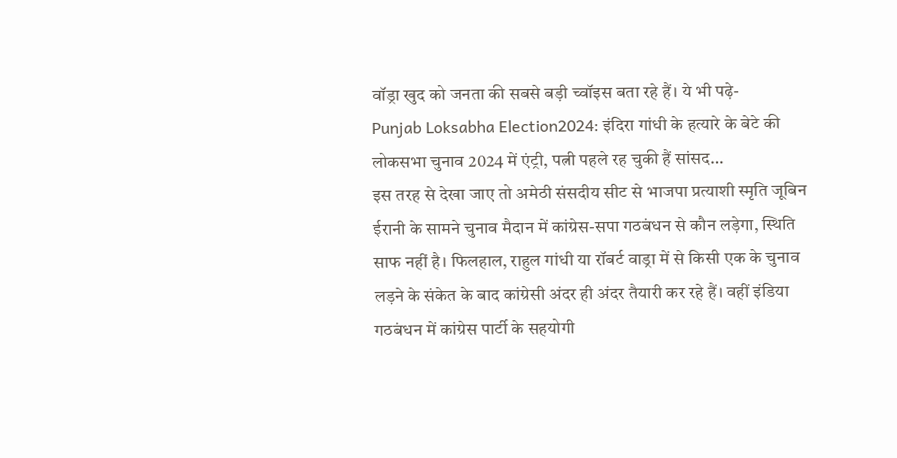वॉड्रा खुद को जनता की सबसे बड़ी च्वॉइस बता रहे हैं। ये भी पढ़े-
Punjab Loksabha Election2024: इंदिरा गांधी के हत्यारे के बेटे की लोकसभा चुनाव 2024 में एंट्री, पत्नी पहले रह चुकी हैं सांसद…
इस तरह से देखा जाए तो अमेठी संसदीय सीट से भाजपा प्रत्याशी स्मृति जूबिन ईरानी के सामने चुनाव मैदान में कांग्रेस-सपा गठबंधन से कौन लड़ेगा, स्थिति साफ नहीं है। फिलहाल, राहुल गांधी या रॉबर्ट वाड्रा में से किसी एक के चुनाव लड़ने के संकेत के बाद कांग्रेसी अंदर ही अंदर तैयारी कर रहे हैं। वहीं इंडिया गठबंधन में कांग्रेस पार्टी के सहयोगी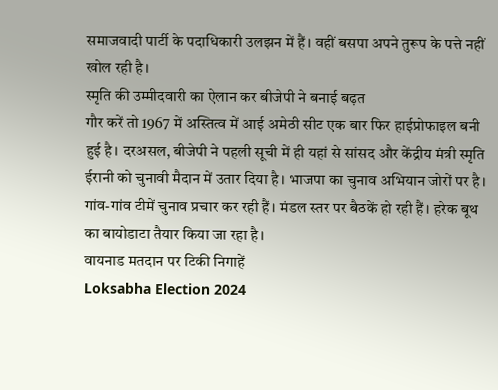समाजवादी पार्टी के पदाधिकारी उलझन में हैं। वहीं बसपा अपने तुरूप के पत्ते नहीं खोल रही है।
स्मृति की उम्मीदवारी का ऐलान कर बीजेपी ने बनाई बढ़त
गौर करें तो 1967 में अस्तित्व में आई अमेठी सीट एक बार फिर हाईप्रोफाइल बनी हुई है। दरअसल, बीजेपी ने पहली सूची में ही यहां से सांसद और केंद्रीय मंत्री स्मृति ईरानी को चुनावी मैदान में उतार दिया है। भाजपा का चुनाव अभियान जोरों पर है। गांव-गांव टीमें चुनाव प्रचार कर रही हैं। मंडल स्तर पर बैठकें हो रही हैं। हरेक बूथ का बायोडाटा तैयार किया जा रहा है।
वायनाड मतदान पर टिकी निगाहें
Loksabha Election 2024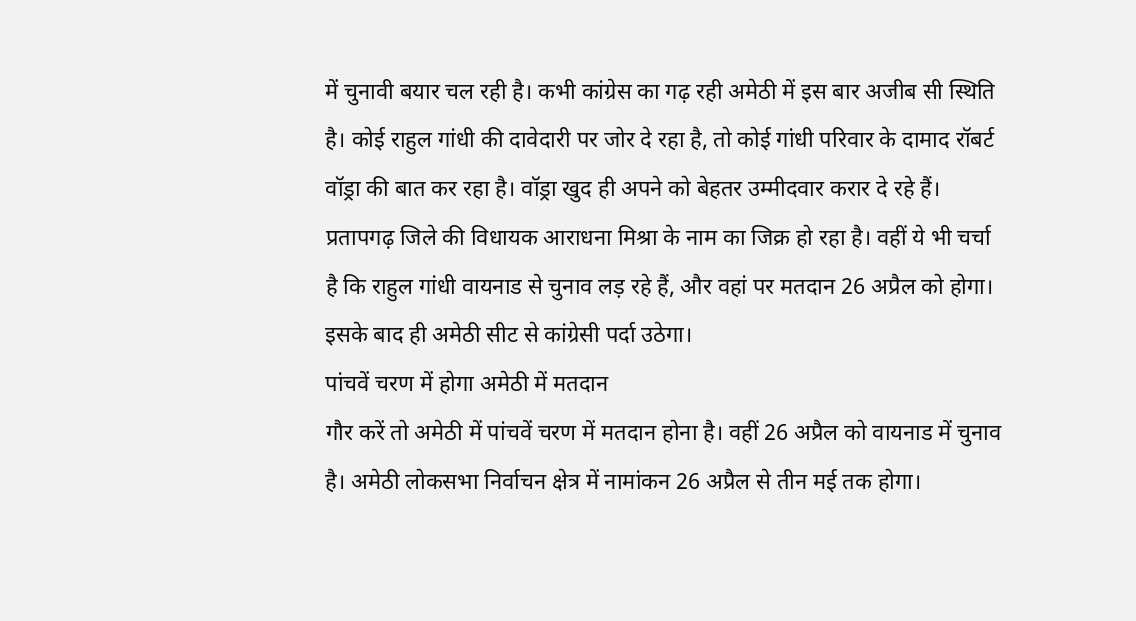में चुनावी बयार चल रही है। कभी कांग्रेस का गढ़ रही अमेठी में इस बार अजीब सी स्थिति है। कोई राहुल गांधी की दावेदारी पर जोर दे रहा है, तो कोई गांधी परिवार के दामाद रॉबर्ट वॉड्रा की बात कर रहा है। वॉड्रा खुद ही अपने को बेहतर उम्मीदवार करार दे रहे हैं। प्रतापगढ़ जिले की विधायक आराधना मिश्रा के नाम का जिक्र हो रहा है। वहीं ये भी चर्चा है कि राहुल गांधी वायनाड से चुनाव लड़ रहे हैं, और वहां पर मतदान 26 अप्रैल को होगा। इसके बाद ही अमेठी सीट से कांग्रेसी पर्दा उठेगा।
पांचवें चरण में होगा अमेठी में मतदान
गौर करें तो अमेठी में पांचवें चरण में मतदान होना है। वहीं 26 अप्रैल को वायनाड में चुनाव है। अमेठी लोकसभा निर्वाचन क्षेत्र में नामांकन 26 अप्रैल से तीन मई तक होगा।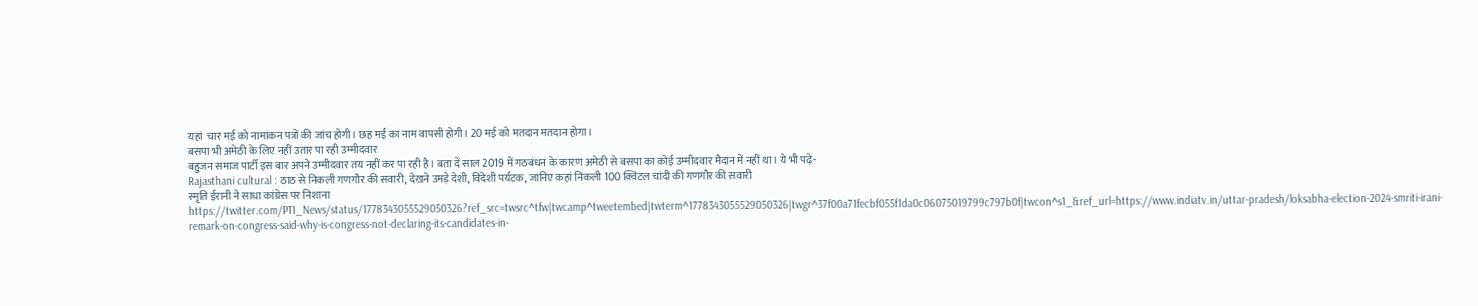यहां  चार मई को नामांकन पत्रों की जांच होगी। छह मई का नाम वापसी होगी। 20 मई को मतदान मतदान होगा।
बसपा भी अमेठी के लिए नहीं उतार पा रही उम्मीदवार
बहुजन समाज पार्टी इस बार अपने उम्मीदवार तय नहीं कर पा रही है। बता दें साल 2019 में गठबंधन के कारण अमेठी से बसपा का कोई उम्मीदवार मैदान में नहीं था। ये भी पढ़े-
Rajasthani cultural : ठाठ से निकली गणगौर की सवारी, देखने उमड़े देशी, विदेशी पर्यटक, जानिए कहां निकली 100 क्विंटल चांदी की गणगौर की सवारी
स्मृति ईरानी ने साधा कांग्रेस पर निशाना
https://twitter.com/PTI_News/status/1778343055529050326?ref_src=twsrc^tfw|twcamp^tweetembed|twterm^1778343055529050326|twgr^37f00a71fecbf055f1da0c06075019799c797b0f|twcon^s1_&ref_url=https://www.indiatv.in/uttar-pradesh/loksabha-election-2024-smriti-irani-remark-on-congress-said-why-is-congress-not-declaring-its-candidates-in-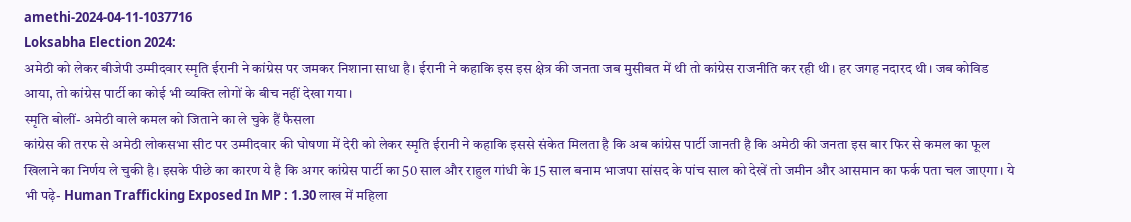amethi-2024-04-11-1037716
Loksabha Election 2024:
अमेठी को लेकर बीजेपी उम्मीदवार स्मृति ईरानी ने कांग्रेस पर जमकर निशाना साधा है। ईरानी ने कहाकि इस इस क्षेत्र की जनता जब मुसीबत में थी तो कांग्रेस राजनीति कर रही थी। हर जगह नदारद थी। जब कोविड आया, तो कांग्रेस पार्टी का कोई भी व्यक्ति लोगों के बीच नहीं देखा गया।
स्मृति बोलीं- अमेठी वाले कमल को जिताने का ले चुके हैं फैसला
कांग्रेस की तरफ से अमेठी लोकसभा सीट पर उम्मीदवार की घोषणा में देरी को लेकर स्मृति ईरानी ने कहाकि इससे संकेत मिलता है कि अब कांग्रेस पार्टी जानती है कि अमेठी की जनता इस बार फिर से कमल का फूल खिलाने का निर्णय ले चुकी है। इसके पीछे का कारण ये है कि अगर कांग्रेस पार्टी का 50 साल और राहुल गांधी के 15 साल बनाम भाजपा सांसद के पांच साल को देखें तो जमीन और आसमान का फर्क पता चल जाएगा। ये भी पढ़े- Human Trafficking Exposed In MP : 1.30 लाख में महिला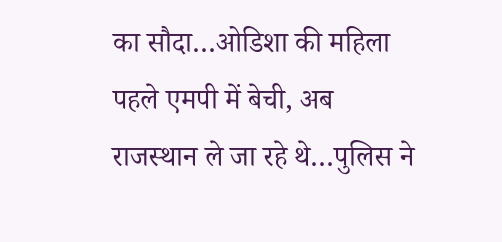का सौदा…ओडिशा की महिला पहले एमपी में बेची, अब राजस्थान ले जा रहे थे…पुलिस ने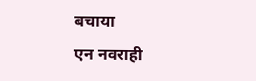बचाया
एन नवराही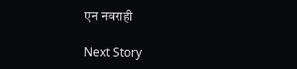एन नवराही

Next Story